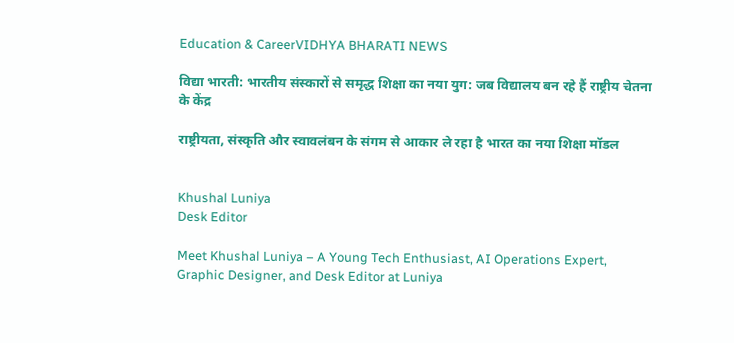Education & CareerVIDHYA BHARATI NEWS

विद्या भारती: भारतीय संस्कारों से समृद्ध शिक्षा का नया युग: जब विद्यालय बन रहे हैं राष्ट्रीय चेतना के केंद्र

राष्ट्रीयता, संस्कृति और स्वावलंबन के संगम से आकार ले रहा है भारत का नया शिक्षा मॉडल


Khushal Luniya
Desk Editor

Meet Khushal Luniya – A Young Tech Enthusiast, AI Operations Expert, Graphic Designer, and Desk Editor at Luniya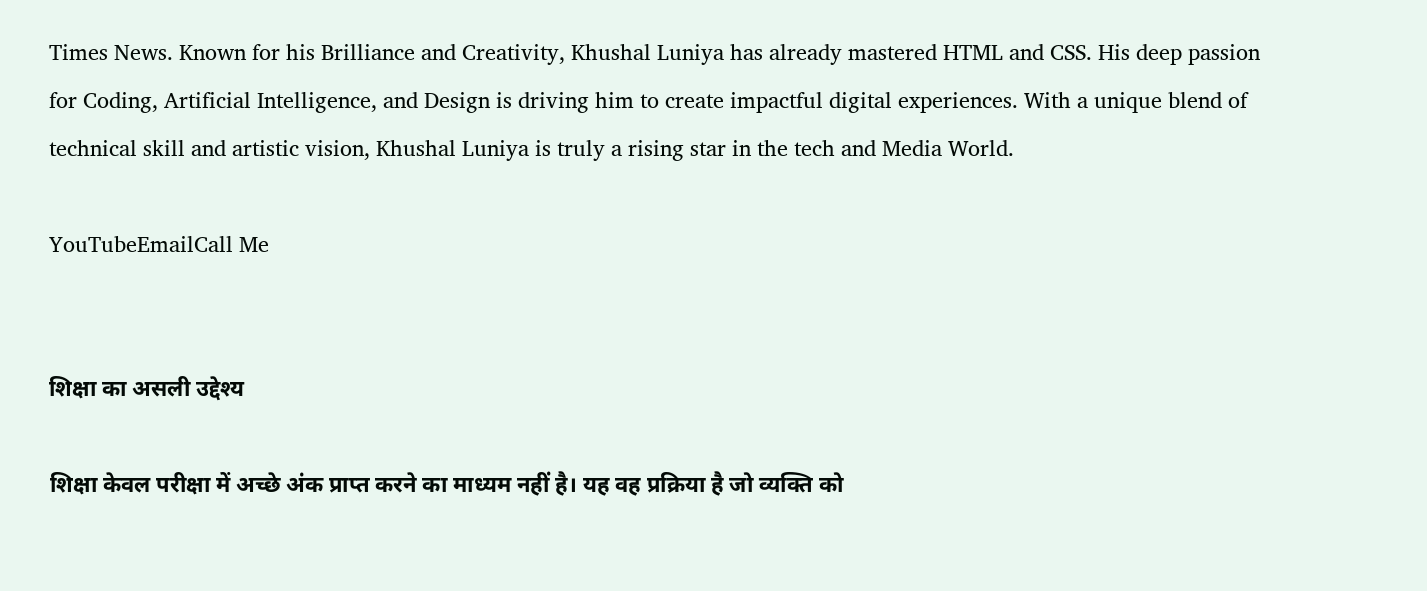Times News. Known for his Brilliance and Creativity, Khushal Luniya has already mastered HTML and CSS. His deep passion for Coding, Artificial Intelligence, and Design is driving him to create impactful digital experiences. With a unique blend of technical skill and artistic vision, Khushal Luniya is truly a rising star in the tech and Media World.

YouTubeEmailCall Me


शिक्षा का असली उद्देश्य

शिक्षा केवल परीक्षा में अच्छे अंक प्राप्त करने का माध्यम नहीं है। यह वह प्रक्रिया है जो व्यक्ति को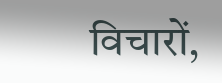विचारों,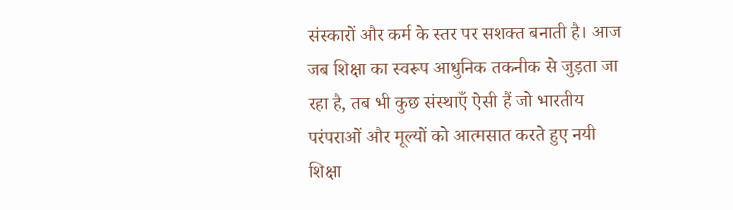संस्कारों और कर्म के स्तर पर सशक्त बनाती है। आज जब शिक्षा का स्वरूप आधुनिक तकनीक से जुड़ता जा रहा है, तब भी कुछ संस्थाएँ ऐसी हैं जो भारतीय परंपराओं और मूल्यों को आत्मसात करते हुए नयी शिक्षा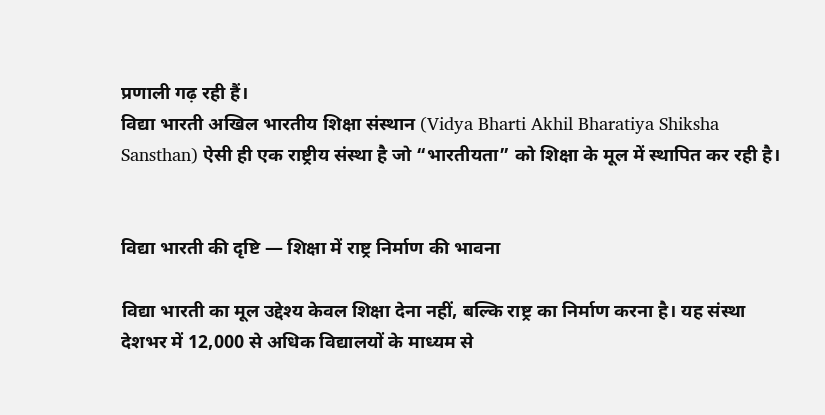प्रणाली गढ़ रही हैं।
विद्या भारती अखिल भारतीय शिक्षा संस्थान (Vidya Bharti Akhil Bharatiya Shiksha Sansthan) ऐसी ही एक राष्ट्रीय संस्था है जो “भारतीयता” को शिक्षा के मूल में स्थापित कर रही है।


विद्या भारती की दृष्टि — शिक्षा में राष्ट्र निर्माण की भावना

विद्या भारती का मूल उद्देश्य केवल शिक्षा देना नहीं, बल्कि राष्ट्र का निर्माण करना है। यह संस्था देशभर में 12,000 से अधिक विद्यालयों के माध्यम से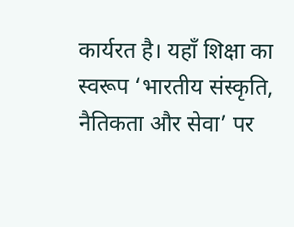कार्यरत है। यहाँ शिक्षा का स्वरूप ‘भारतीय संस्कृति, नैतिकता और सेवा’ पर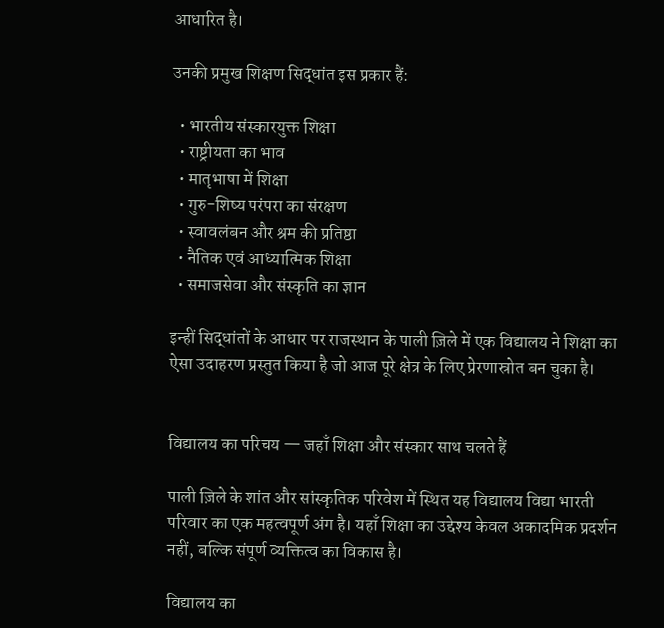आधारित है।

उनकी प्रमुख शिक्षण सिद्धांत इस प्रकार हैं:

  • भारतीय संस्कारयुक्त शिक्षा
  • राष्ट्रीयता का भाव
  • मातृभाषा में शिक्षा
  • गुरु-शिष्य परंपरा का संरक्षण
  • स्वावलंबन और श्रम की प्रतिष्ठा
  • नैतिक एवं आध्यात्मिक शिक्षा
  • समाजसेवा और संस्कृति का ज्ञान

इन्हीं सिद्धांतों के आधार पर राजस्थान के पाली ज़िले में एक विद्यालय ने शिक्षा का ऐसा उदाहरण प्रस्तुत किया है जो आज पूरे क्षेत्र के लिए प्रेरणास्रोत बन चुका है।


विद्यालय का परिचय — जहाँ शिक्षा और संस्कार साथ चलते हैं

पाली ज़िले के शांत और सांस्कृतिक परिवेश में स्थित यह विद्यालय विद्या भारती परिवार का एक महत्वपूर्ण अंग है। यहाँ शिक्षा का उद्देश्य केवल अकादमिक प्रदर्शन नहीं, बल्कि संपूर्ण व्यक्तित्व का विकास है।

विद्यालय का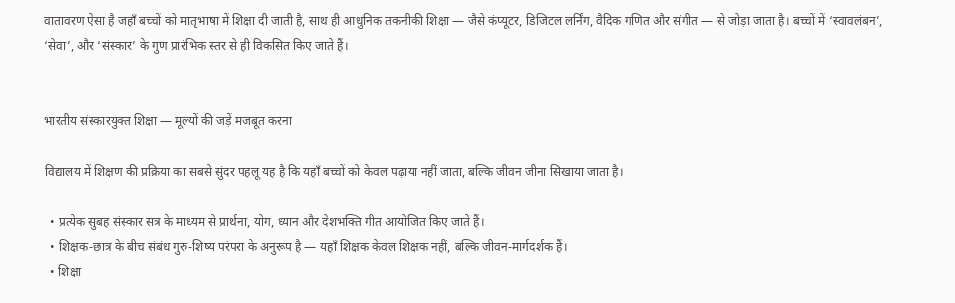वातावरण ऐसा है जहाँ बच्चों को मातृभाषा में शिक्षा दी जाती है, साथ ही आधुनिक तकनीकी शिक्षा — जैसे कंप्यूटर, डिजिटल लर्निंग, वैदिक गणित और संगीत — से जोड़ा जाता है। बच्चों में ‘स्वावलंबन’, ‘सेवा’, और ‘संस्कार’ के गुण प्रारंभिक स्तर से ही विकसित किए जाते हैं।


भारतीय संस्कारयुक्त शिक्षा — मूल्यों की जड़ें मजबूत करना

विद्यालय में शिक्षण की प्रक्रिया का सबसे सुंदर पहलू यह है कि यहाँ बच्चों को केवल पढ़ाया नहीं जाता, बल्कि जीवन जीना सिखाया जाता है।

  • प्रत्येक सुबह संस्कार सत्र के माध्यम से प्रार्थना, योग, ध्यान और देशभक्ति गीत आयोजित किए जाते हैं।
  • शिक्षक-छात्र के बीच संबंध गुरु-शिष्य परंपरा के अनुरूप है — यहाँ शिक्षक केवल शिक्षक नहीं, बल्कि जीवन-मार्गदर्शक हैं।
  • शिक्षा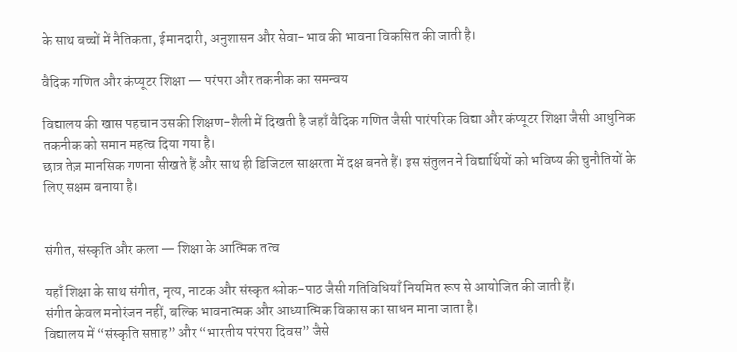के साथ बच्चों में नैतिकता, ईमानदारी, अनुशासन और सेवा-भाव की भावना विकसित की जाती है।

वैदिक गणित और कंप्यूटर शिक्षा — परंपरा और तकनीक का समन्वय

विद्यालय की खास पहचान उसकी शिक्षण-शैली में दिखती है जहाँ वैदिक गणित जैसी पारंपरिक विद्या और कंप्यूटर शिक्षा जैसी आधुनिक तकनीक को समान महत्व दिया गया है।
छात्र तेज़ मानसिक गणना सीखते हैं और साथ ही डिजिटल साक्षरता में दक्ष बनते हैं। इस संतुलन ने विद्यार्थियों को भविष्य की चुनौतियों के लिए सक्षम बनाया है।


संगीत, संस्कृति और कला — शिक्षा के आत्मिक तत्व

यहाँ शिक्षा के साथ संगीत, नृत्य, नाटक और संस्कृत श्लोक-पाठ जैसी गतिविधियाँ नियमित रूप से आयोजित की जाती हैं।
संगीत केवल मनोरंजन नहीं, बल्कि भावनात्मक और आध्यात्मिक विकास का साधन माना जाता है।
विद्यालय में “संस्कृति सप्ताह” और “भारतीय परंपरा दिवस” जैसे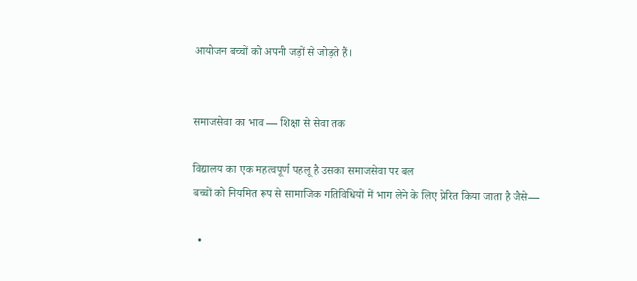आयोजन बच्चों को अपनी जड़ों से जोड़ते हैं।


समाजसेवा का भाव — शिक्षा से सेवा तक

विद्यालय का एक महत्वपूर्ण पहलू है उसका समाजसेवा पर बल
बच्चों को नियमित रूप से सामाजिक गतिविधियों में भाग लेने के लिए प्रेरित किया जाता है जैसे—

  •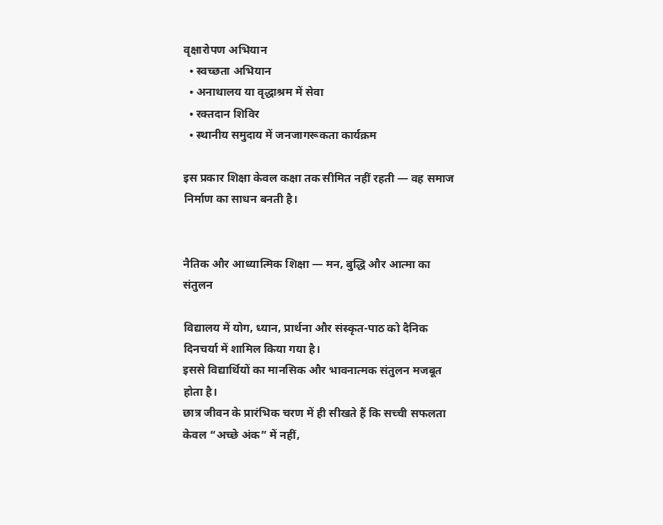वृक्षारोपण अभियान
  • स्वच्छता अभियान
  • अनाथालय या वृद्धाश्रम में सेवा
  • रक्तदान शिविर
  • स्थानीय समुदाय में जनजागरूकता कार्यक्रम

इस प्रकार शिक्षा केवल कक्षा तक सीमित नहीं रहती — वह समाज निर्माण का साधन बनती है।


नैतिक और आध्यात्मिक शिक्षा — मन, बुद्धि और आत्मा का संतुलन

विद्यालय में योग, ध्यान, प्रार्थना और संस्कृत-पाठ को दैनिक दिनचर्या में शामिल किया गया है।
इससे विद्यार्थियों का मानसिक और भावनात्मक संतुलन मजबूत होता है।
छात्र जीवन के प्रारंभिक चरण में ही सीखते हैं कि सच्ची सफलता केवल “अच्छे अंक” में नहीं,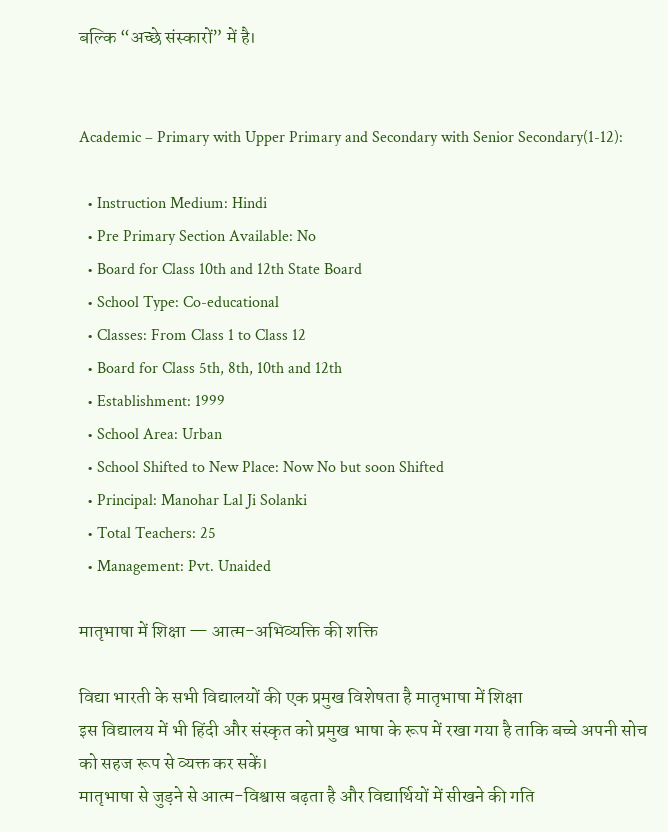बल्कि “अच्छे संस्कारों” में है।


Academic – Primary with Upper Primary and Secondary with Senior Secondary(1-12):

  • Instruction Medium: Hindi
  • Pre Primary Section Available: No
  • Board for Class 10th and 12th State Board
  • School Type: Co-educational
  • Classes: From Class 1 to Class 12
  • Board for Class 5th, 8th, 10th and 12th
  • Establishment: 1999
  • School Area: Urban
  • School Shifted to New Place: Now No but soon Shifted
  • Principal: Manohar Lal Ji Solanki
  • Total Teachers: 25
  • Management: Pvt. Unaided

मातृभाषा में शिक्षा — आत्म-अभिव्यक्ति की शक्ति

विद्या भारती के सभी विद्यालयों की एक प्रमुख विशेषता है मातृभाषा में शिक्षा
इस विद्यालय में भी हिंदी और संस्कृत को प्रमुख भाषा के रूप में रखा गया है ताकि बच्चे अपनी सोच को सहज रूप से व्यक्त कर सकें।
मातृभाषा से जुड़ने से आत्म-विश्वास बढ़ता है और विद्यार्थियों में सीखने की गति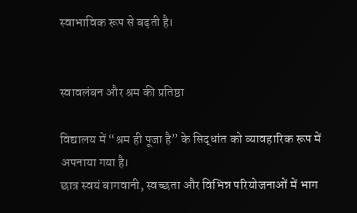स्वाभाविक रूप से बढ़ती है।


स्वावलंबन और श्रम की प्रतिष्ठा

विद्यालय में “श्रम ही पूजा है” के सिद्धांत को व्यावहारिक रूप में अपनाया गया है।
छात्र स्वयं बागवानी, स्वच्छता और विभिन्न परियोजनाओं में भाग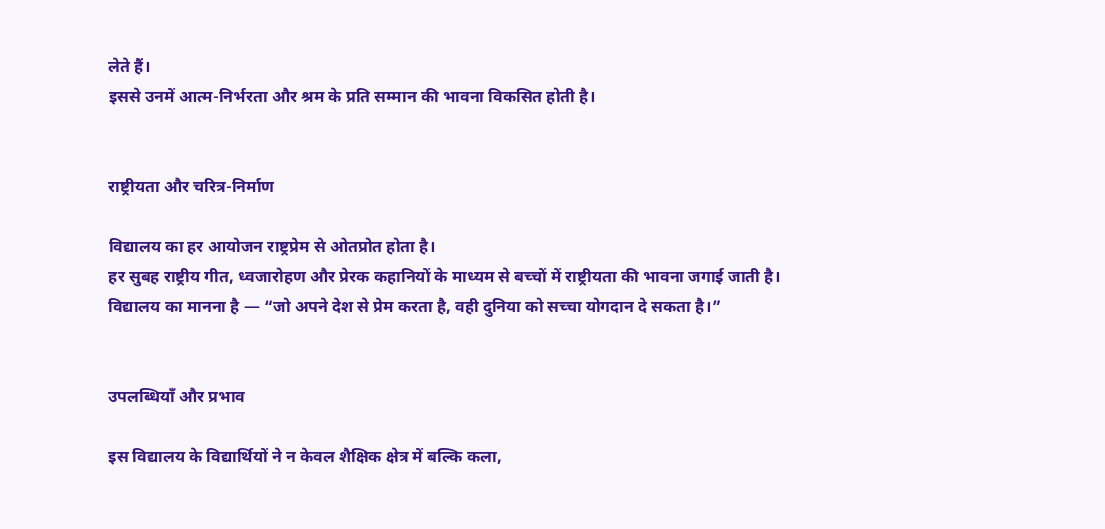लेते हैं।
इससे उनमें आत्म-निर्भरता और श्रम के प्रति सम्मान की भावना विकसित होती है।


राष्ट्रीयता और चरित्र-निर्माण

विद्यालय का हर आयोजन राष्ट्रप्रेम से ओतप्रोत होता है।
हर सुबह राष्ट्रीय गीत, ध्वजारोहण और प्रेरक कहानियों के माध्यम से बच्चों में राष्ट्रीयता की भावना जगाई जाती है।
विद्यालय का मानना है — “जो अपने देश से प्रेम करता है, वही दुनिया को सच्चा योगदान दे सकता है।”


उपलब्धियाँ और प्रभाव

इस विद्यालय के विद्यार्थियों ने न केवल शैक्षिक क्षेत्र में बल्कि कला,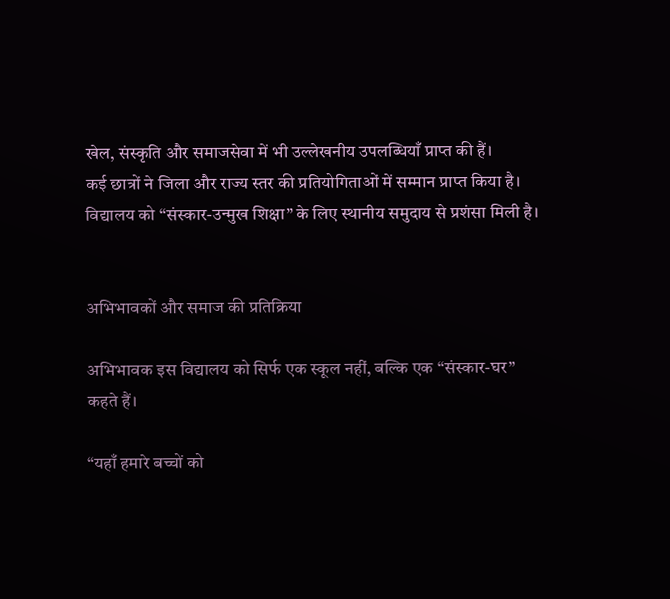खेल, संस्कृति और समाजसेवा में भी उल्लेखनीय उपलब्धियाँ प्राप्त की हैं।
कई छात्रों ने जिला और राज्य स्तर की प्रतियोगिताओं में सम्मान प्राप्त किया है।
विद्यालय को “संस्कार-उन्मुख शिक्षा” के लिए स्थानीय समुदाय से प्रशंसा मिली है।


अभिभावकों और समाज की प्रतिक्रिया

अभिभावक इस विद्यालय को सिर्फ एक स्कूल नहीं, बल्कि एक “संस्कार-घर” कहते हैं।

“यहाँ हमारे बच्चों को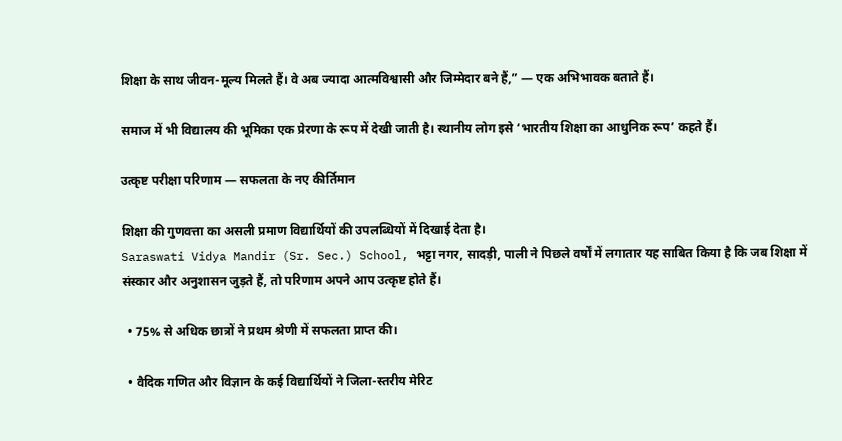शिक्षा के साथ जीवन-मूल्य मिलते हैं। वे अब ज्यादा आत्मविश्वासी और जिम्मेदार बने हैं,” — एक अभिभावक बताते हैं।

समाज में भी विद्यालय की भूमिका एक प्रेरणा के रूप में देखी जाती है। स्थानीय लोग इसे ‘भारतीय शिक्षा का आधुनिक रूप’ कहते हैं।

उत्कृष्ट परीक्षा परिणाम — सफलता के नए कीर्तिमान

शिक्षा की गुणवत्ता का असली प्रमाण विद्यार्थियों की उपलब्धियों में दिखाई देता है।
Saraswati Vidya Mandir (Sr. Sec.) School, भट्टा नगर, सादड़ी, पाली ने पिछले वर्षों में लगातार यह साबित किया है कि जब शिक्षा में संस्कार और अनुशासन जुड़ते हैं, तो परिणाम अपने आप उत्कृष्ट होते हैं।

  • 75% से अधिक छात्रों ने प्रथम श्रेणी में सफलता प्राप्त की।

  • वैदिक गणित और विज्ञान के कई विद्यार्थियों ने जिला-स्तरीय मेरिट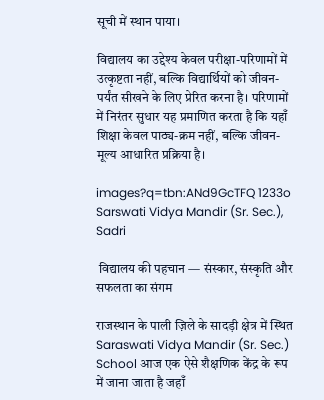सूची में स्थान पाया।

विद्यालय का उद्देश्य केवल परीक्षा-परिणामों में उत्कृष्टता नहीं, बल्कि विद्यार्थियों को जीवन-पर्यंत सीखने के लिए प्रेरित करना है। परिणामों में निरंतर सुधार यह प्रमाणित करता है कि यहाँ शिक्षा केवल पाठ्य-क्रम नहीं, बल्कि जीवन-मूल्य आधारित प्रक्रिया है।

images?q=tbn:ANd9GcTFQ 1233o
Sarswati Vidya Mandir (Sr. Sec.), Sadri

 विद्यालय की पहचान — संस्कार, संस्कृति और सफलता का संगम

राजस्थान के पाली ज़िले के सादड़ी क्षेत्र में स्थित Saraswati Vidya Mandir (Sr. Sec.) School आज एक ऐसे शैक्षणिक केंद्र के रूप में जाना जाता है जहाँ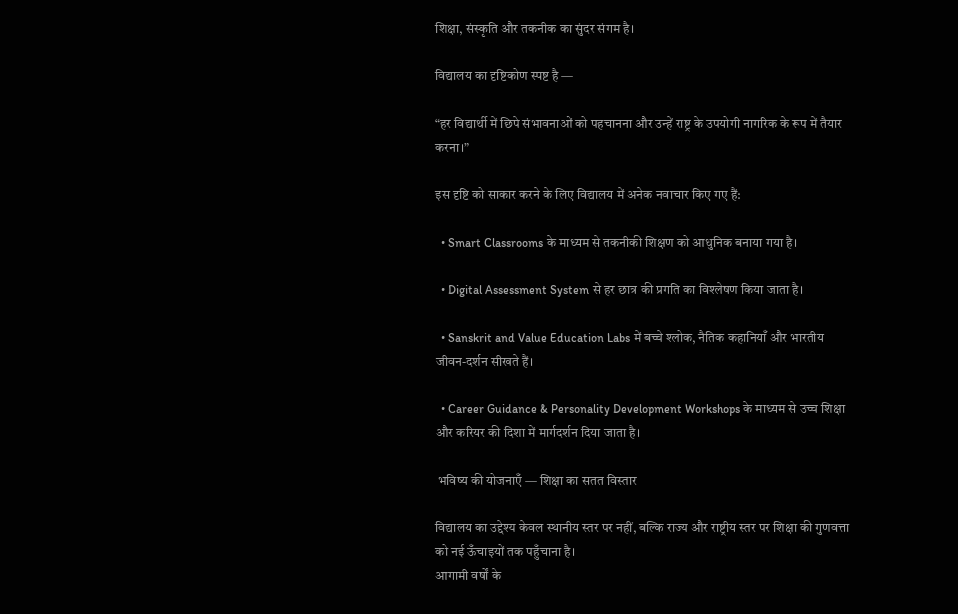शिक्षा, संस्कृति और तकनीक का सुंदर संगम है।

विद्यालय का दृष्टिकोण स्पष्ट है —

“हर विद्यार्थी में छिपे संभावनाओं को पहचानना और उन्हें राष्ट्र के उपयोगी नागरिक के रूप में तैयार करना।”

इस दृष्टि को साकार करने के लिए विद्यालय में अनेक नवाचार किए गए हैं:

  • Smart Classrooms के माध्यम से तकनीकी शिक्षण को आधुनिक बनाया गया है।

  • Digital Assessment System से हर छात्र की प्रगति का विश्लेषण किया जाता है।

  • Sanskrit and Value Education Labs में बच्चे श्लोक, नैतिक कहानियाँ और भारतीय जीवन-दर्शन सीखते हैं।

  • Career Guidance & Personality Development Workshops के माध्यम से उच्च शिक्षा और करियर की दिशा में मार्गदर्शन दिया जाता है।

 भविष्य की योजनाएँ — शिक्षा का सतत विस्तार

विद्यालय का उद्देश्य केवल स्थानीय स्तर पर नहीं, बल्कि राज्य और राष्ट्रीय स्तर पर शिक्षा की गुणवत्ता को नई ऊँचाइयों तक पहुँचाना है।
आगामी वर्षों के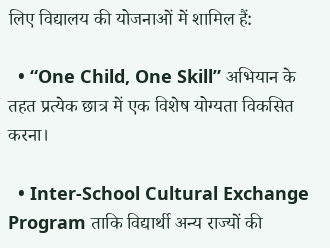लिए विद्यालय की योजनाओं में शामिल हैं:

  • “One Child, One Skill” अभियान के तहत प्रत्येक छात्र में एक विशेष योग्यता विकसित करना।

  • Inter-School Cultural Exchange Program ताकि विद्यार्थी अन्य राज्यों की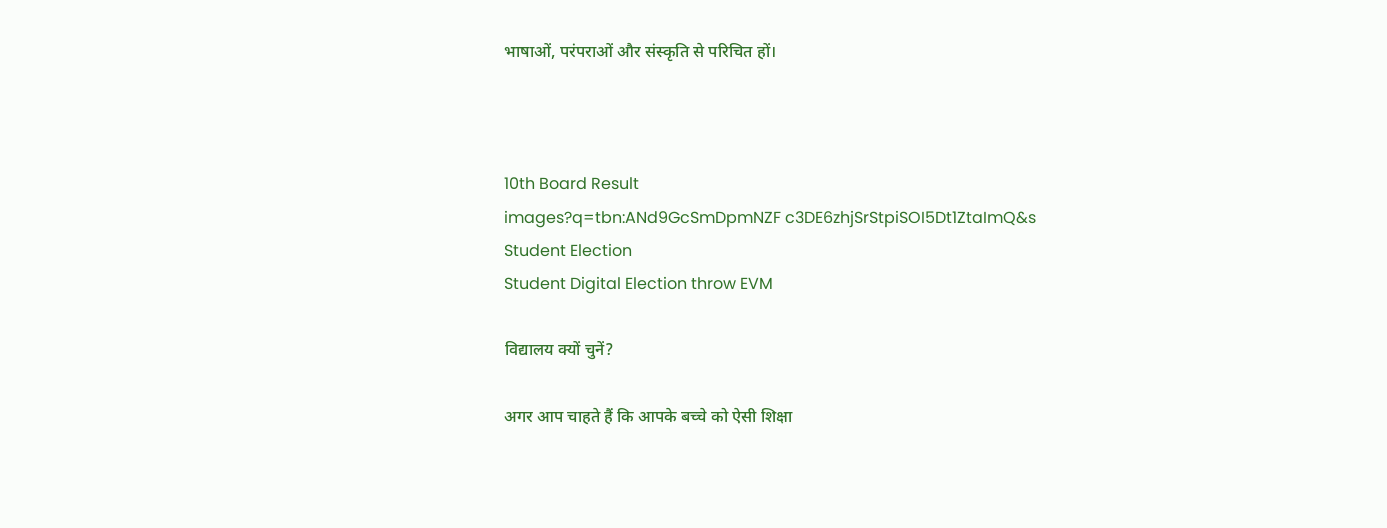भाषाओं, परंपराओं और संस्कृति से परिचित हों।



10th Board Result
images?q=tbn:ANd9GcSmDpmNZF c3DE6zhjSrStpiSOI5Dt1ZtaImQ&s
Student Election
Student Digital Election throw EVM

विद्यालय क्यों चुनें?

अगर आप चाहते हैं कि आपके बच्चे को ऐसी शिक्षा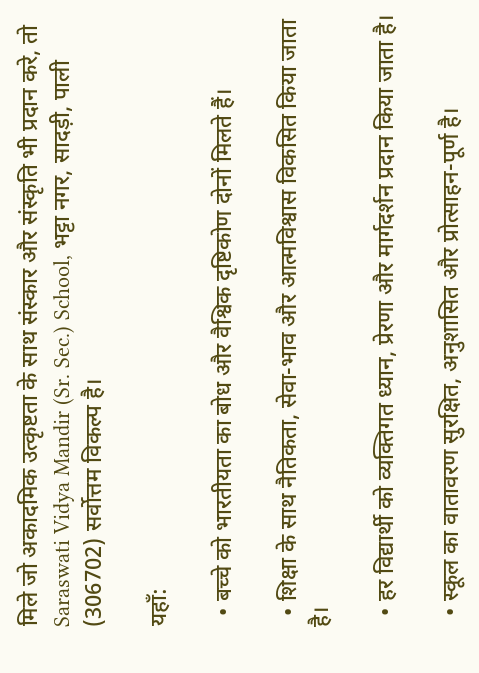मिले जो अकादमिक उत्कृष्टता के साथ संस्कार और संस्कृति भी प्रदान करे, तो Saraswati Vidya Mandir (Sr. Sec.) School, भट्टा नगर, सादड़ी, पाली (306702) सर्वोत्तम विकल्प है।

यहाँ:

  • बच्चे को भारतीयता का बोध और वैश्विक दृष्टिकोण दोनों मिलते हैं।

  • शिक्षा के साथ नैतिकता, सेवा-भाव और आत्मविश्वास विकसित किया जाता है।

  • हर विद्यार्थी को व्यक्तिगत ध्यान, प्रेरणा और मार्गदर्शन प्रदान किया जाता है।

  • स्कूल का वातावरण सुरक्षित, अनुशासित और प्रोत्साहन-पूर्ण है।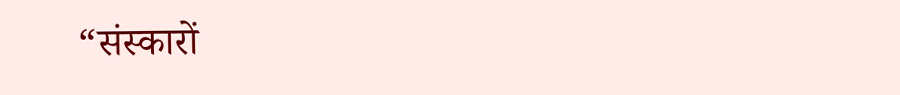“संस्कारों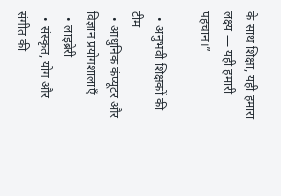के साथ शिक्षा, यही हमारा लक्ष्य — यही हमारी पहचान।”

  • अनुभवी शिक्षकों की टीम
  • आधुनिक कंप्यूटर और विज्ञान प्रयोगशालाएँ
  • लाइब्रेरी
  • संस्कृत, योग और संगीत की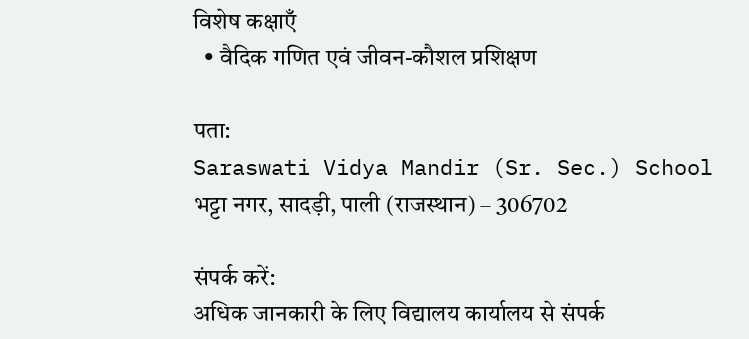विशेष कक्षाएँ
  • वैदिक गणित एवं जीवन-कौशल प्रशिक्षण

पता:
Saraswati Vidya Mandir (Sr. Sec.) School
भट्टा नगर, सादड़ी, पाली (राजस्थान) – 306702

संपर्क करें:
अधिक जानकारी के लिए विद्यालय कार्यालय से संपर्क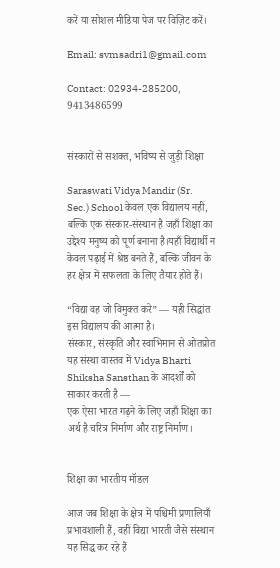करें या सोशल मीडिया पेज पर विज़िट करें।

Email: svmsadri1@gmail.com

Contact: 02934-285200, 9413486599


संस्कारों से सशक्त, भविष्य से जुड़ी शिक्षा

Saraswati Vidya Mandir (Sr. Sec.) School केवल एक विद्यालय नहीं, बल्कि एक संस्कार-संस्थान है जहाँ शिक्षा का उद्देश्य मनुष्य को पूर्ण बनाना है।यहाँ विद्यार्थी न केवल पढ़ाई में श्रेष्ठ बनते हैं, बल्कि जीवन के हर क्षेत्र में सफलता के लिए तैयार होते हैं।

“विद्या वह जो विमुक्त करे” — यही सिद्धांत इस विद्यालय की आत्मा है।
संस्कार, संस्कृति और स्वाभिमान से ओतप्रोत यह संस्था वास्तव में Vidya Bharti Shiksha Sansthan के आदर्शों को साकार करती है —
एक ऐसा भारत गढ़ने के लिए जहाँ शिक्षा का अर्थ है चरित्र निर्माण और राष्ट्र निर्माण।


शिक्षा का भारतीय मॉडल

आज जब शिक्षा के क्षेत्र में पश्चिमी प्रणालियाँ प्रभावशाली हैं, वहीं विद्या भारती जैसे संस्थान यह सिद्ध कर रहे हैं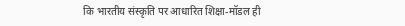कि भारतीय संस्कृति पर आधारित शिक्षा-मॉडल ही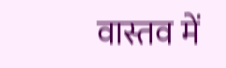वास्तव में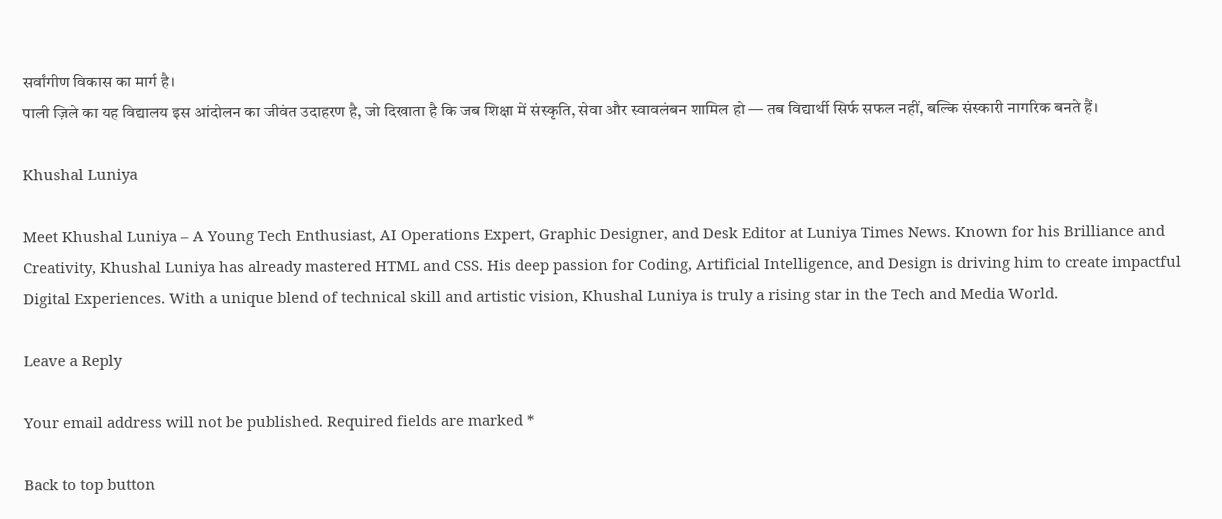सर्वांगीण विकास का मार्ग है।
पाली ज़िले का यह विद्यालय इस आंदोलन का जीवंत उदाहरण है, जो दिखाता है कि जब शिक्षा में संस्कृति, सेवा और स्वावलंबन शामिल हो — तब विद्यार्थी सिर्फ सफल नहीं, बल्कि संस्कारी नागरिक बनते हैं।

Khushal Luniya

Meet Khushal Luniya – A Young Tech Enthusiast, AI Operations Expert, Graphic Designer, and Desk Editor at Luniya Times News. Known for his Brilliance and Creativity, Khushal Luniya has already mastered HTML and CSS. His deep passion for Coding, Artificial Intelligence, and Design is driving him to create impactful Digital Experiences. With a unique blend of technical skill and artistic vision, Khushal Luniya is truly a rising star in the Tech and Media World.

Leave a Reply

Your email address will not be published. Required fields are marked *

Back to top button